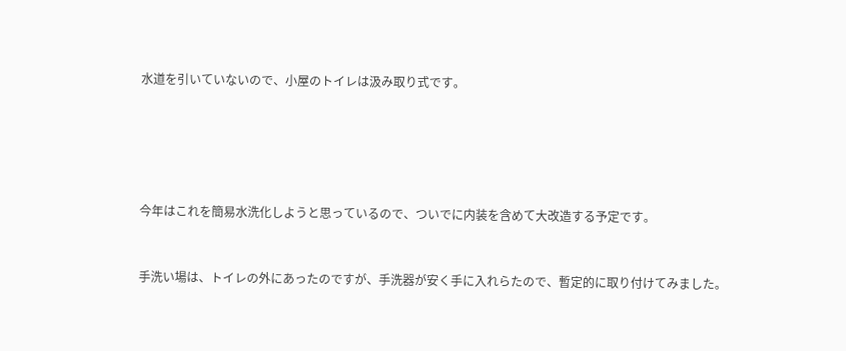水道を引いていないので、小屋のトイレは汲み取り式です。





今年はこれを簡易水洗化しようと思っているので、ついでに内装を含めて大改造する予定です。


手洗い場は、トイレの外にあったのですが、手洗器が安く手に入れらたので、暫定的に取り付けてみました。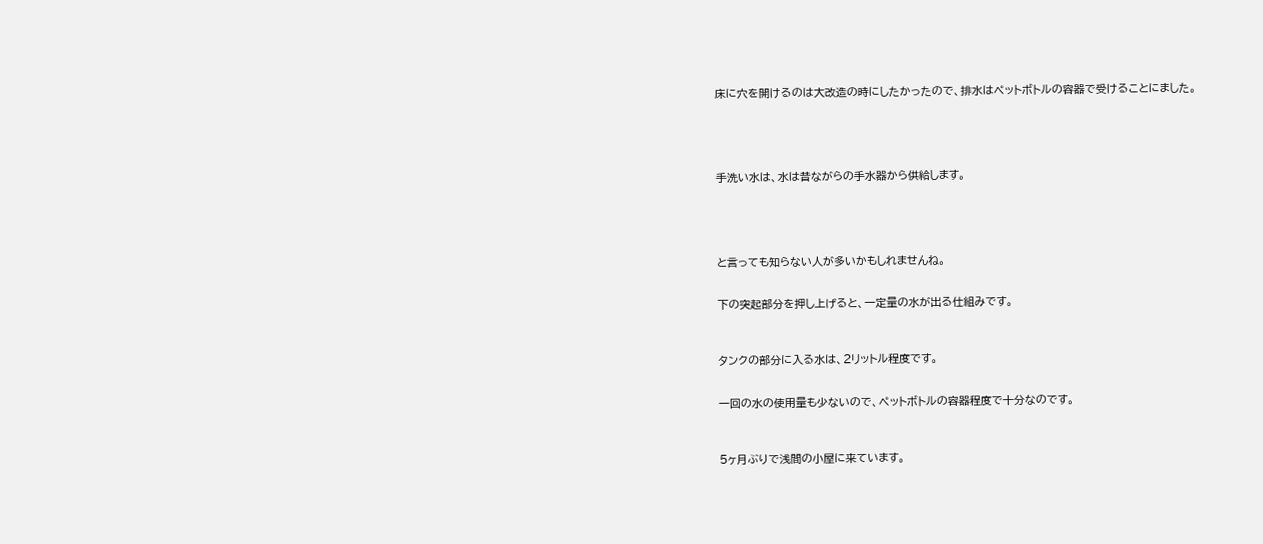床に穴を開けるのは大改造の時にしたかったので、排水はペットボトルの容器で受けることにました。





手洗い水は、水は昔ながらの手水器から供給します。





と言っても知らない人が多いかもしれませんね。


下の突起部分を押し上げると、一定量の水が出る仕組みです。



タンクの部分に入る水は、2リットル程度です。


一回の水の使用量も少ないので、ペットボトルの容器程度で十分なのです。



5ヶ月ぶりで浅間の小屋に来ています。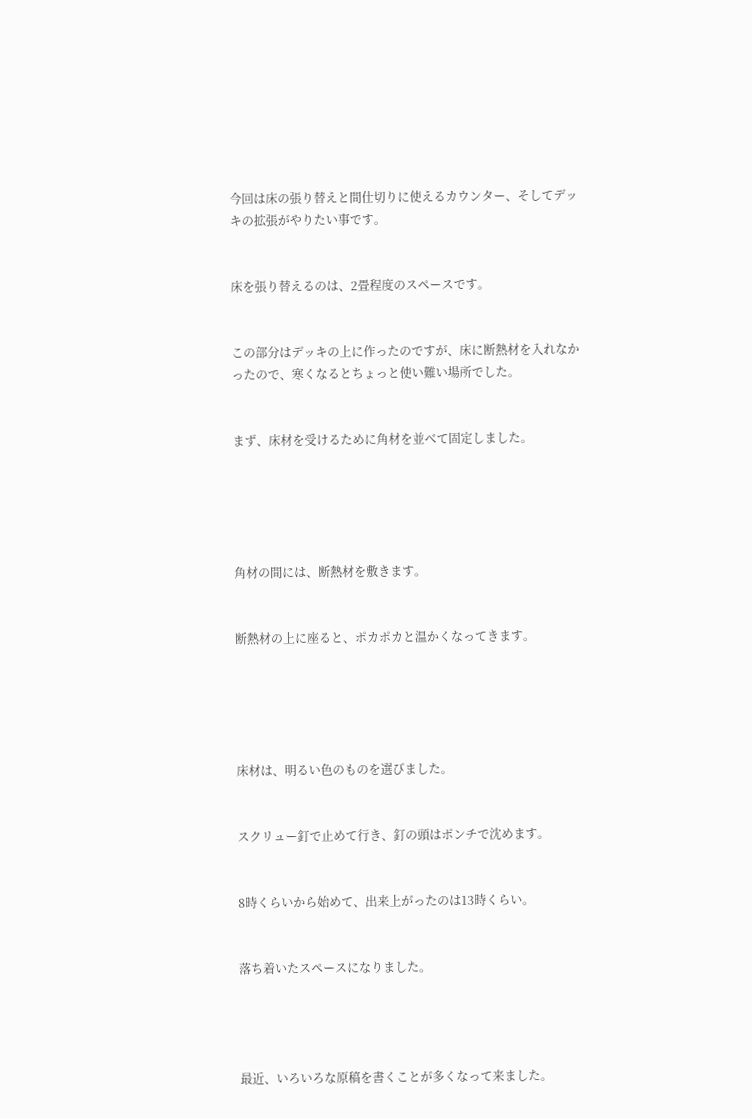今回は床の張り替えと間仕切りに使えるカウンター、そしてデッキの拡張がやりたい事です。


床を張り替えるのは、2畳程度のスペースです。


この部分はデッキの上に作ったのですが、床に断熱材を入れなかったので、寒くなるとちょっと使い難い場所でした。


まず、床材を受けるために角材を並べて固定しました。





角材の間には、断熱材を敷きます。


断熱材の上に座ると、ポカポカと温かくなってきます。





床材は、明るい色のものを選びました。


スクリュー釘で止めて行き、釘の頭はポンチで沈めます。


8時くらいから始めて、出来上がったのは13時くらい。


落ち着いたスペースになりました。




最近、いろいろな原稿を書くことが多くなって来ました。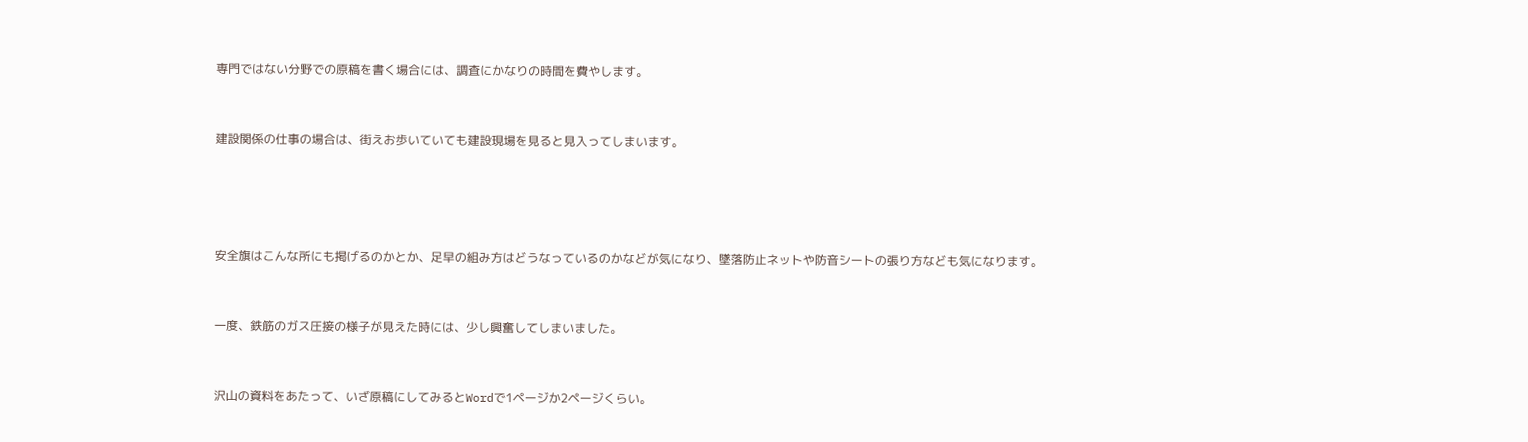専門ではない分野での原稿を書く場合には、調査にかなりの時間を費やします。


建設関係の仕事の場合は、街えお歩いていても建設現場を見ると見入ってしまいます。




安全旗はこんな所にも掲げるのかとか、足早の組み方はどうなっているのかなどが気になり、墜落防止ネットや防音シートの張り方なども気になります。


一度、鉄筋のガス圧接の様子が見えた時には、少し興奮してしまいました。


沢山の資料をあたって、いざ原稿にしてみるとWordで1ページか2ページくらい。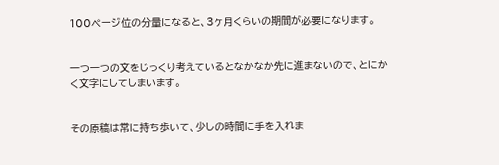100ページ位の分量になると、3ヶ月くらいの期間が必要になります。


一つ一つの文をじっくり考えているとなかなか先に進まないので、とにかく文字にしてしまいます。


その原稿は常に持ち歩いて、少しの時間に手を入れま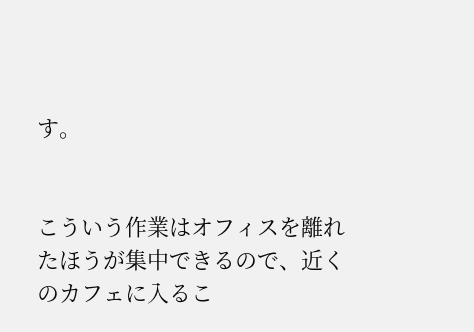す。


こういう作業はオフィスを離れたほうが集中できるので、近くのカフェに入るこ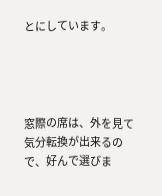とにしています。




窓際の席は、外を見て気分転換が出来るので、好んで選びま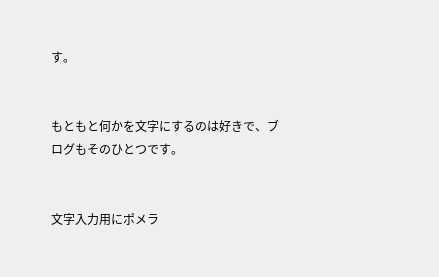す。


もともと何かを文字にするのは好きで、ブログもそのひとつです。


文字入力用にポメラ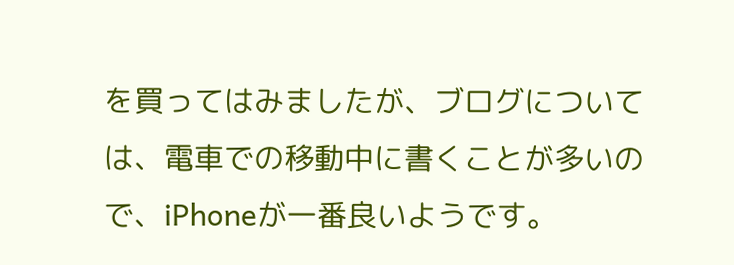を買ってはみましたが、ブログについては、電車での移動中に書くことが多いので、iPhoneが一番良いようです。